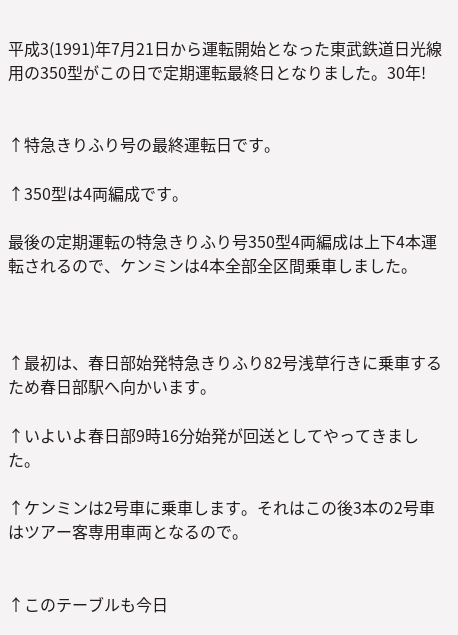平成3(1991)年7月21日から運転開始となった東武鉄道日光線用の350型がこの日で定期運転最終日となりました。30年!


↑特急きりふり号の最終運転日です。

↑350型は4両編成です。

最後の定期運転の特急きりふり号350型4両編成は上下4本運転されるので、ケンミンは4本全部全区間乗車しました。



↑最初は、春日部始発特急きりふり82号浅草行きに乗車するため春日部駅へ向かいます。

↑いよいよ春日部9時16分始発が回送としてやってきました。

↑ケンミンは2号車に乗車します。それはこの後3本の2号車はツアー客専用車両となるので。


↑このテーブルも今日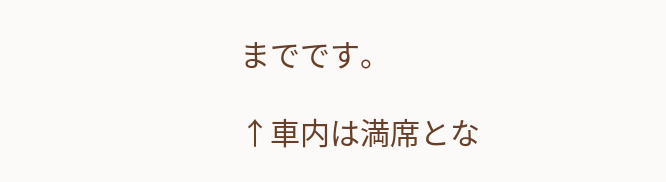までです。

↑車内は満席とな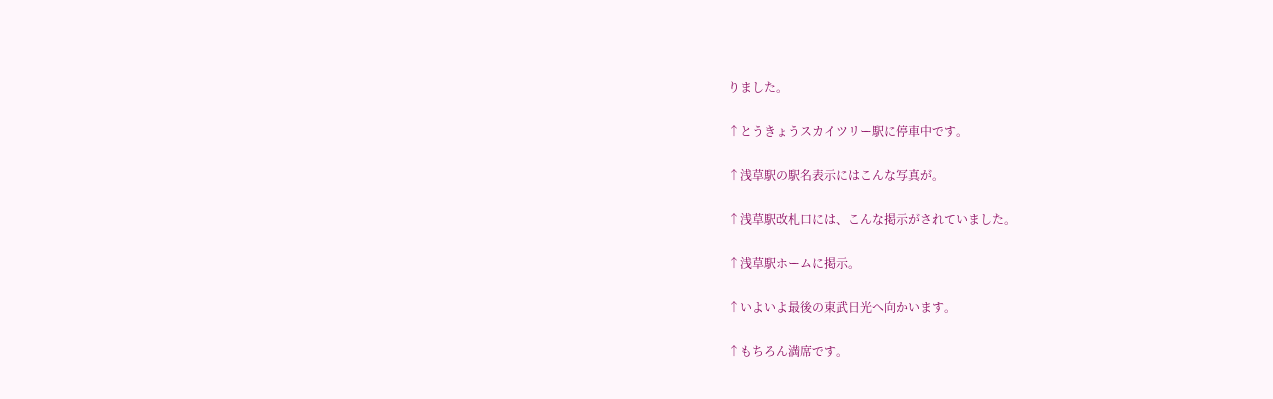りました。

↑とうきょうスカイツリー駅に停車中です。

↑浅草駅の駅名表示にはこんな写真が。

↑浅草駅改札口には、こんな掲示がされていました。

↑浅草駅ホームに掲示。

↑いよいよ最後の東武日光へ向かいます。

↑もちろん満席です。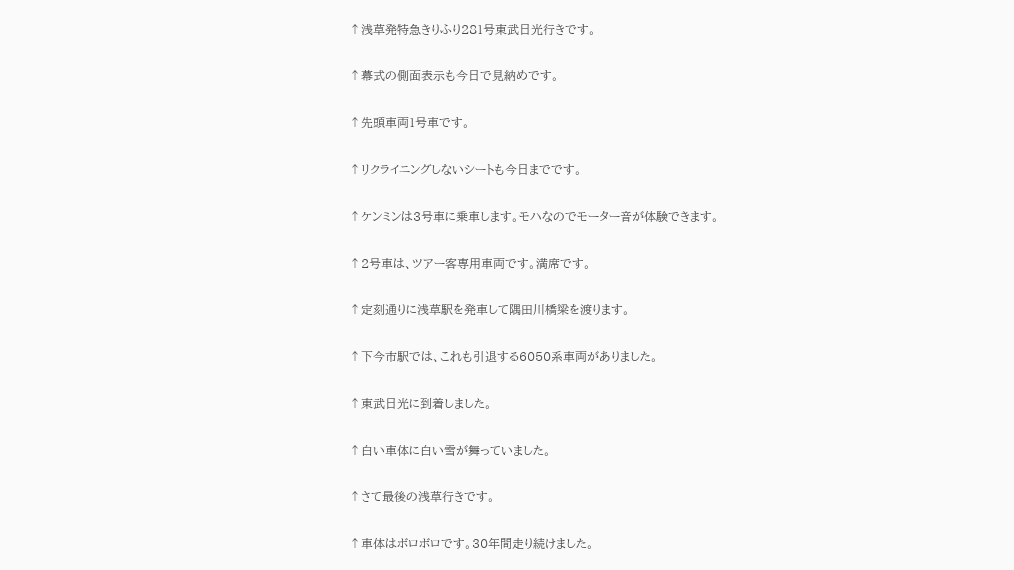↑浅草発特急きりふり281号東武日光行きです。

↑幕式の側面表示も今日で見納めです。

↑先頭車両1号車です。

↑リクライニングしないシートも今日までです。

↑ケンミンは3号車に乗車します。モハなのでモーター音が体験できます。

↑2号車は、ツアー客専用車両です。満席です。

↑定刻通りに浅草駅を発車して隅田川橋梁を渡ります。

↑下今市駅では、これも引退する6050系車両がありました。

↑東武日光に到着しました。

↑白い車体に白い雪が舞っていました。

↑さて最後の浅草行きです。

↑車体はボロボロです。30年間走り続けました。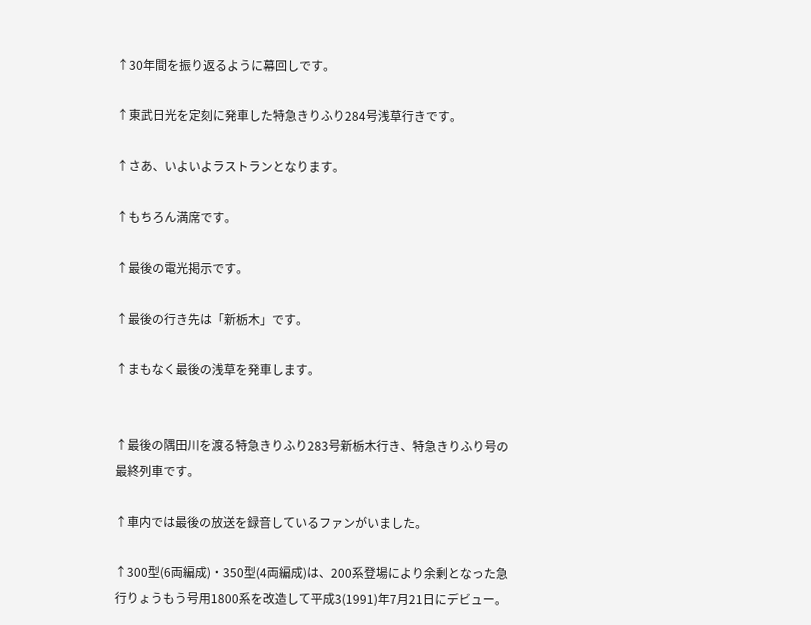↑30年間を振り返るように幕回しです。

↑東武日光を定刻に発車した特急きりふり284号浅草行きです。

↑さあ、いよいよラストランとなります。

↑もちろん満席です。

↑最後の電光掲示です。

↑最後の行き先は「新栃木」です。

↑まもなく最後の浅草を発車します。


↑最後の隅田川を渡る特急きりふり283号新栃木行き、特急きりふり号の最終列車です。

↑車内では最後の放送を録音しているファンがいました。

↑300型(6両編成)・350型(4両編成)は、200系登場により余剰となった急行りょうもう号用1800系を改造して平成3(1991)年7月21日にデビュー。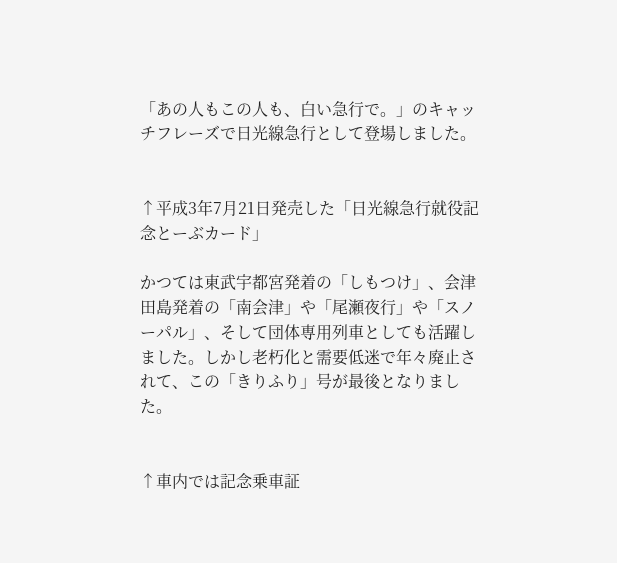「あの人もこの人も、白い急行で。」のキャッチフレーズで日光線急行として登場しました。


↑平成3年7月21日発売した「日光線急行就役記念とーぶカード」

かつては東武宇都宮発着の「しもつけ」、会津田島発着の「南会津」や「尾瀬夜行」や「スノーパル」、そして団体専用列車としても活躍しました。しかし老朽化と需要低迷で年々廃止されて、この「きりふり」号が最後となりました。


↑車内では記念乗車証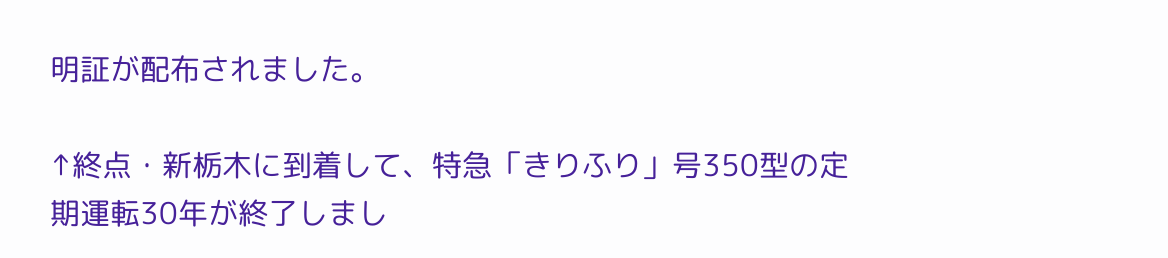明証が配布されました。

↑終点・新栃木に到着して、特急「きりふり」号350型の定期運転30年が終了しまし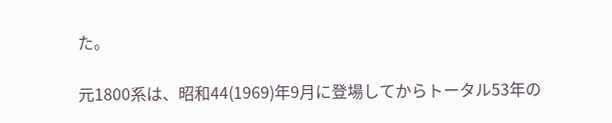た。

元1800系は、昭和44(1969)年9月に登場してからトータル53年の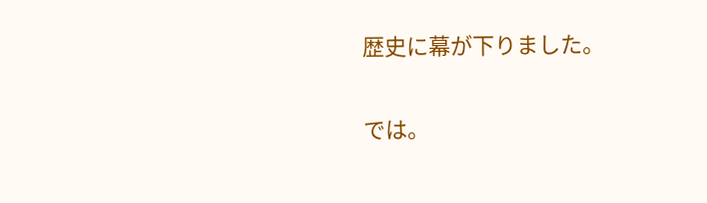歴史に幕が下りました。

では。